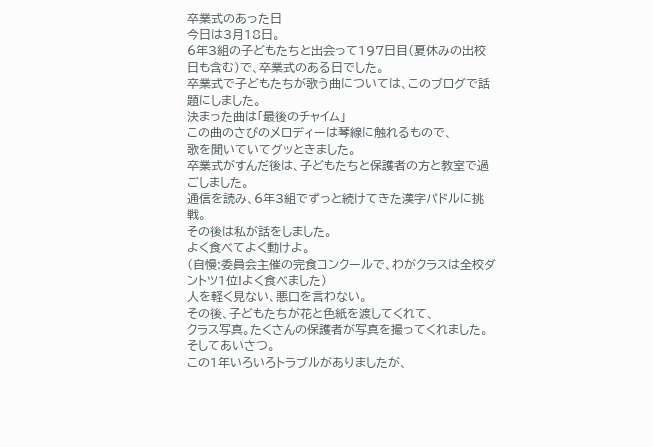卒業式のあった日
今日は3月18日。
6年3組の子どもたちと出会って197日目(夏休みの出校日も含む)で、卒業式のある日でした。
卒業式で子どもたちが歌う曲については、このブログで話題にしました。
決まった曲は「最後のチャイム」
この曲のさびのメロディーは琴線に触れるもので、
歌を聞いていてグッときました。
卒業式がすんだ後は、子どもたちと保護者の方と教室で過ごしました。
通信を読み、6年3組でずっと続けてきた漢字パドルに挑戦。
その後は私が話をしました。
よく食べてよく動けよ。
(自慢:委員会主催の完食コンクールで、わがクラスは全校ダントツ1位!よく食べました)
人を軽く見ない、悪口を言わない。
その後、子どもたちが花と色紙を渡してくれて、
クラス写真。たくさんの保護者が写真を撮ってくれました。
そしてあいさつ。
この1年いろいろトラブルがありましたが、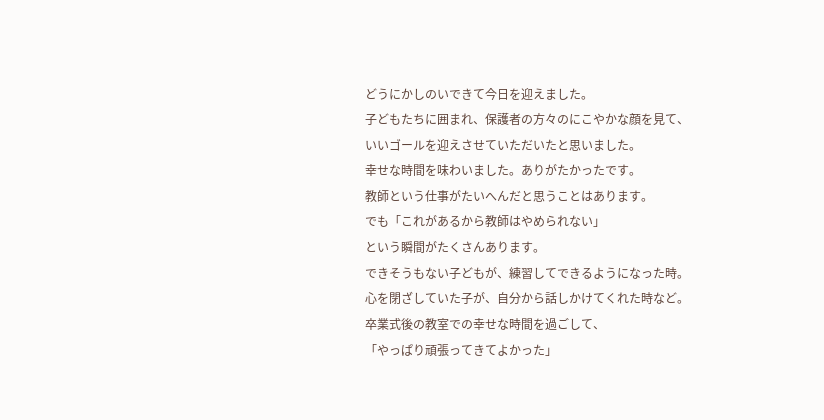どうにかしのいできて今日を迎えました。
子どもたちに囲まれ、保護者の方々のにこやかな顔を見て、
いいゴールを迎えさせていただいたと思いました。
幸せな時間を味わいました。ありがたかったです。
教師という仕事がたいへんだと思うことはあります。
でも「これがあるから教師はやめられない」
という瞬間がたくさんあります。
できそうもない子どもが、練習してできるようになった時。
心を閉ざしていた子が、自分から話しかけてくれた時など。
卒業式後の教室での幸せな時間を過ごして、
「やっぱり頑張ってきてよかった」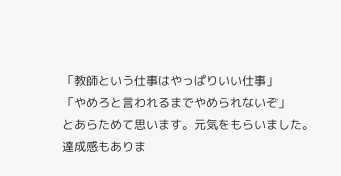「教師という仕事はやっぱりいい仕事」
「やめろと言われるまでやめられないぞ」
とあらためて思います。元気をもらいました。
達成感もありま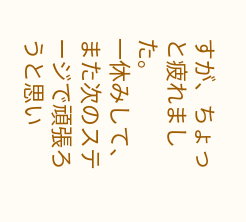すが、ちょっと疲れました。
一休みして、また次のステージで頑張ろうと思い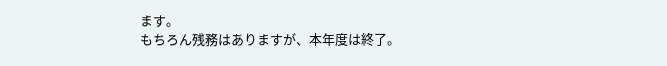ます。
もちろん残務はありますが、本年度は終了。